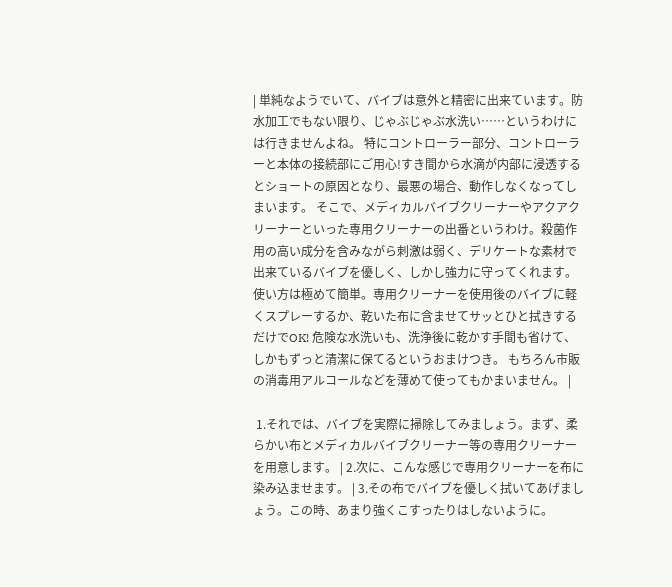| 単純なようでいて、バイブは意外と精密に出来ています。防水加工でもない限り、じゃぶじゃぶ水洗い……というわけには行きませんよね。 特にコントローラー部分、コントローラーと本体の接続部にご用心!すき間から水滴が内部に浸透するとショートの原因となり、最悪の場合、動作しなくなってしまいます。 そこで、メディカルバイブクリーナーやアクアクリーナーといった専用クリーナーの出番というわけ。殺菌作用の高い成分を含みながら刺激は弱く、デリケートな素材で出来ているバイブを優しく、しかし強力に守ってくれます。 使い方は極めて簡単。専用クリーナーを使用後のバイブに軽くスプレーするか、乾いた布に含ませてサッとひと拭きするだけでOK! 危険な水洗いも、洗浄後に乾かす手間も省けて、しかもずっと清潔に保てるというおまけつき。 もちろん市販の消毒用アルコールなどを薄めて使ってもかまいません。 |

 1.それでは、バイブを実際に掃除してみましょう。まず、柔らかい布とメディカルバイブクリーナー等の専用クリーナーを用意します。 | 2.次に、こんな感じで専用クリーナーを布に染み込ませます。 | 3.その布でバイブを優しく拭いてあげましょう。この時、あまり強くこすったりはしないように。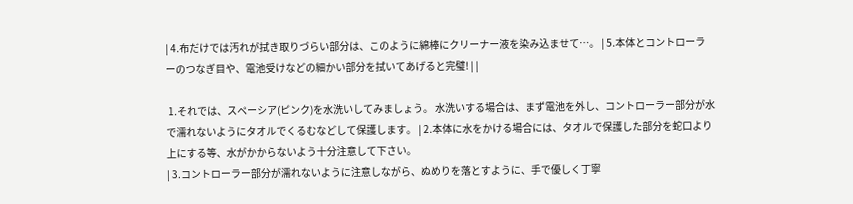| 4.布だけでは汚れが拭き取りづらい部分は、このように綿棒にクリーナー液を染み込ませて…。 | 5.本体とコントローラーのつなぎ目や、電池受けなどの細かい部分を拭いてあげると完璧! | |

 1.それでは、スペーシア(ピンク)を水洗いしてみましょう。 水洗いする場合は、まず電池を外し、コントローラー部分が水で濡れないようにタオルでくるむなどして保護します。 | 2.本体に水をかける場合には、タオルで保護した部分を蛇口より上にする等、水がかからないよう十分注意して下さい。
| 3.コントローラー部分が濡れないように注意しながら、ぬめりを落とすように、手で優しく丁寧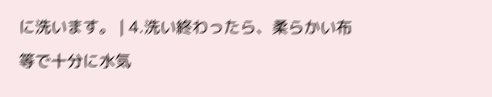に洗います。 | 4.洗い終わったら、柔らかい布等で十分に水気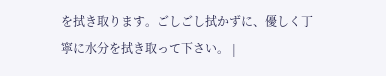を拭き取ります。ごしごし拭かずに、優しく丁寧に水分を拭き取って下さい。 |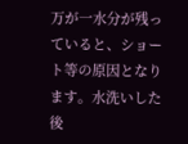万が一水分が残っていると、ショート等の原因となります。水洗いした後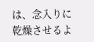は、念入りに乾燥させるよ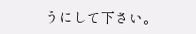うにして下さい。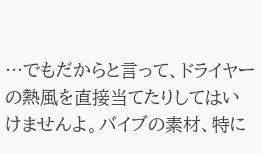…でもだからと言って、ドライヤーの熱風を直接当てたりしてはいけませんよ。バイブの素材、特に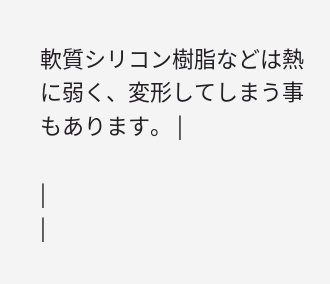軟質シリコン樹脂などは熱に弱く、変形してしまう事もあります。 |

|
|